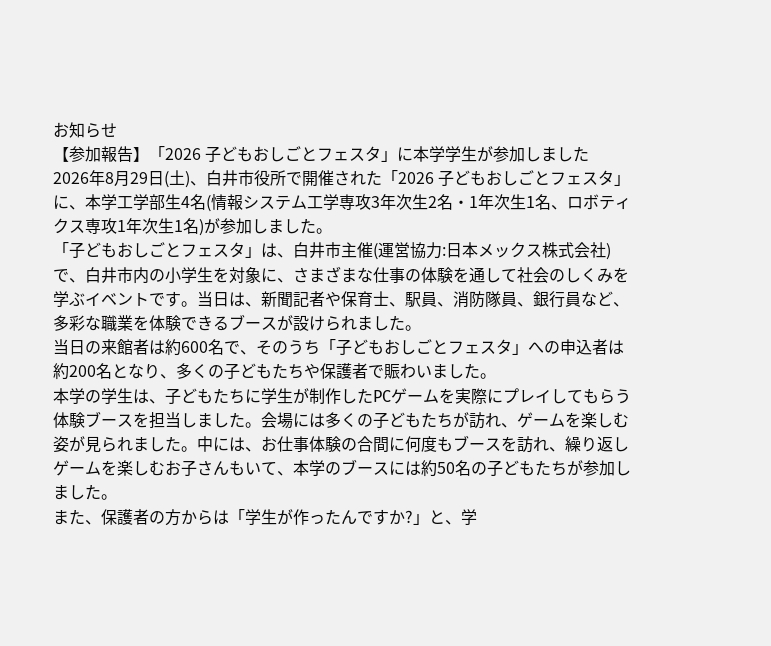お知らせ
【参加報告】「2026 子どもおしごとフェスタ」に本学学生が参加しました
2026年8月29日(土)、白井市役所で開催された「2026 子どもおしごとフェスタ」に、本学工学部生4名(情報システム工学専攻3年次生2名・1年次生1名、ロボティクス専攻1年次生1名)が参加しました。
「子どもおしごとフェスタ」は、白井市主催(運営協力:日本メックス株式会社)で、白井市内の小学生を対象に、さまざまな仕事の体験を通して社会のしくみを学ぶイベントです。当日は、新聞記者や保育士、駅員、消防隊員、銀行員など、多彩な職業を体験できるブースが設けられました。
当日の来館者は約600名で、そのうち「子どもおしごとフェスタ」への申込者は約200名となり、多くの子どもたちや保護者で賑わいました。
本学の学生は、子どもたちに学生が制作したPCゲームを実際にプレイしてもらう体験ブースを担当しました。会場には多くの子どもたちが訪れ、ゲームを楽しむ姿が見られました。中には、お仕事体験の合間に何度もブースを訪れ、繰り返しゲームを楽しむお子さんもいて、本学のブースには約50名の子どもたちが参加しました。
また、保護者の方からは「学生が作ったんですか?」と、学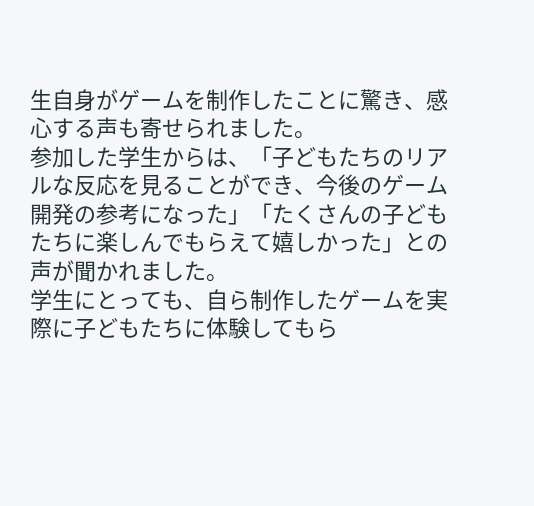生自身がゲームを制作したことに驚き、感心する声も寄せられました。
参加した学生からは、「子どもたちのリアルな反応を見ることができ、今後のゲーム開発の参考になった」「たくさんの子どもたちに楽しんでもらえて嬉しかった」との声が聞かれました。
学生にとっても、自ら制作したゲームを実際に子どもたちに体験してもら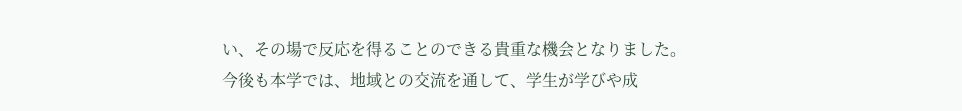い、その場で反応を得ることのできる貴重な機会となりました。
今後も本学では、地域との交流を通して、学生が学びや成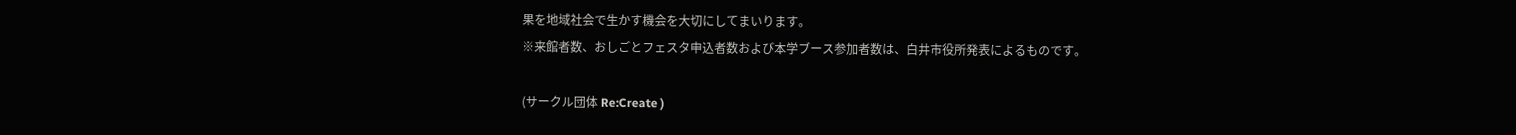果を地域社会で生かす機会を大切にしてまいります。
※来館者数、おしごとフェスタ申込者数および本学ブース参加者数は、白井市役所発表によるものです。

(サークル団体 Re:Create )